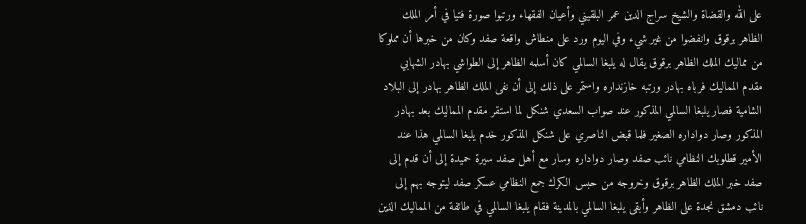على الله والقضاة والشيخ سراج الدين عمر البلقيني وأعيان الفقهاء ورتبوا صورة فتيا في أمر الملك الظاهر برقوق وانفضوا من غير شيء وفي اليوم ورد على منطاش واقعة صفد وكان من خبرها أن مملوكا من مماليك الملك الظاهر برقوق يقال له يلبغا السالمي كان أسلمه الظاهر إلى الطواشي بهادر الشهابي مقدم المماليك فرباه بهادر ورتبه خازنداره واستمر على ذلك إلى أن نفى الملك الظاهر بهادر إلى البلاد الشامية فصار يلبغا السالمي المذكور عند صواب السعدي شنكل لما استقر مقدم المماليك بعد بهادر المذكور وصار دواداره الصغير فلما قبض الناصري على شنكل المذكور خدم يلبغا السالمي هذا عند الأمير قطلوبك النظامي نائب صفد وصار دواداره وسار مع أهل صفد سيرة حميدة إلى أن قدم إلى صفد خبر الملك الظاهر برقوق وخروجه من حبس الكرك جمع النظامي عسكر صفد ليتوجه بهم إلى نائب دمشق نجدة على الظاهر وأبقى يلبغا السالمي بالمدينة فقام يلبغا السالمي في طائفة من المماليك الذين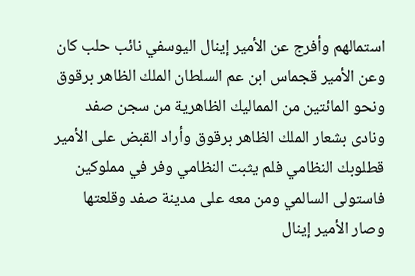استمالهم وأفرج عن الأمير إينال اليوسفي نائب حلب كان وعن الأمير قجماس ابن عم السلطان الملك الظاهر برقوق ونحو المائتين من المماليك الظاهرية من سجن صفد ونادى بشعار الملك الظاهر برقوق وأراد القبض على الأمير قطلوبك النظامي فلم يثبت النظامي وفر في مملوكين فاستولى السالمي ومن معه على مدينة صفد وقلعتها وصار الأمير إينال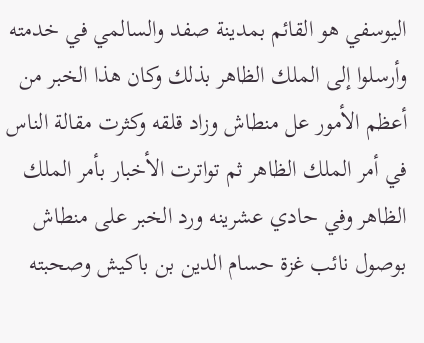اليوسفي هو القائم بمدينة صفد والسالمي في خدمته وأرسلوا إلى الملك الظاهر بذلك وكان هذا الخبر من أعظم الأمور عل منطاش وزاد قلقه وكثرت مقالة الناس في أمر الملك الظاهر ثم تواترت الأخبار بأمر الملك الظاهر وفي حادي عشرينه ورد الخبر على منطاش بوصول نائب غزة حسام الدين بن باكيش وصحبته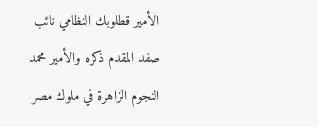الأمير قطلوبك النظامي نائب صفد المقدم ذكره والأمير محمد
النجوم الزاهرة في ملوك مصر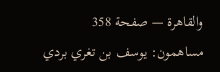والقاهرة — صفحة 358
مساهمون: يوسف بن تغري بردي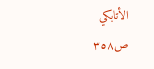الأتابكي
ص٣٥٨